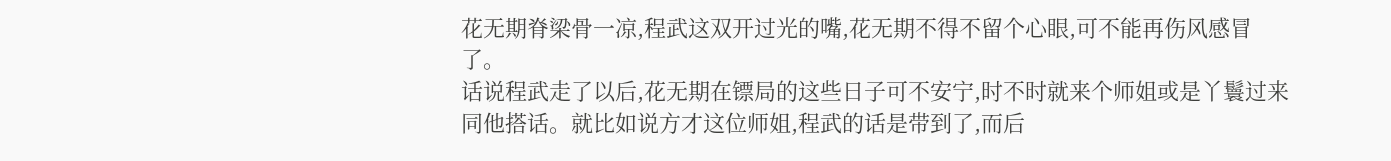花无期脊梁骨一凉,程武这双开过光的嘴,花无期不得不留个心眼,可不能再伤风感冒了。
话说程武走了以后,花无期在镖局的这些日子可不安宁,时不时就来个师姐或是丫鬟过来同他搭话。就比如说方才这位师姐,程武的话是带到了,而后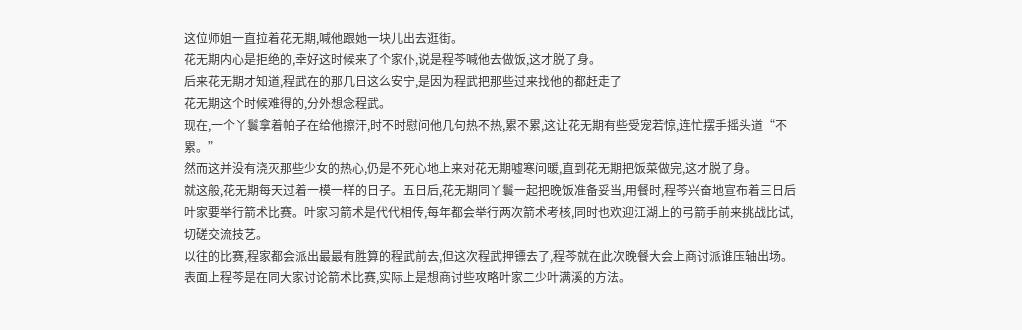这位师姐一直拉着花无期,喊他跟她一块儿出去逛街。
花无期内心是拒绝的,幸好这时候来了个家仆,说是程芩喊他去做饭,这才脱了身。
后来花无期才知道,程武在的那几日这么安宁,是因为程武把那些过来找他的都赶走了
花无期这个时候难得的,分外想念程武。
现在,一个丫鬟拿着帕子在给他擦汗,时不时慰问他几句热不热,累不累,这让花无期有些受宠若惊,连忙摆手摇头道“不累。”
然而这并没有浇灭那些少女的热心,仍是不死心地上来对花无期嘘寒问暖,直到花无期把饭菜做完,这才脱了身。
就这般,花无期每天过着一模一样的日子。五日后,花无期同丫鬟一起把晚饭准备妥当,用餐时,程芩兴奋地宣布着三日后叶家要举行箭术比赛。叶家习箭术是代代相传,每年都会举行两次箭术考核,同时也欢迎江湖上的弓箭手前来挑战比试,切磋交流技艺。
以往的比赛,程家都会派出最最有胜算的程武前去,但这次程武押镖去了,程芩就在此次晚餐大会上商讨派谁压轴出场。
表面上程芩是在同大家讨论箭术比赛,实际上是想商讨些攻略叶家二少叶满溪的方法。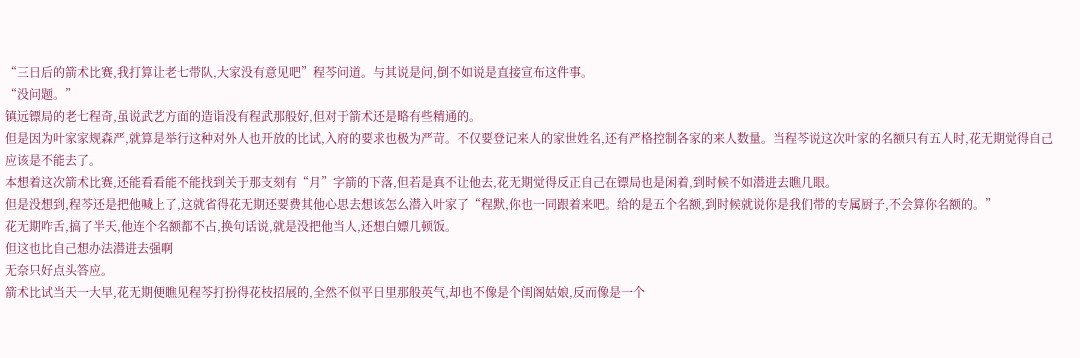“三日后的箭术比赛,我打算让老七带队,大家没有意见吧”程芩问道。与其说是问,倒不如说是直接宣布这件事。
“没问题。”
镇远镖局的老七程奇,虽说武艺方面的造诣没有程武那般好,但对于箭术还是略有些精通的。
但是因为叶家家规森严,就算是举行这种对外人也开放的比试,入府的要求也极为严苛。不仅要登记来人的家世姓名,还有严格控制各家的来人数量。当程芩说这次叶家的名额只有五人时,花无期觉得自己应该是不能去了。
本想着这次箭术比赛,还能看看能不能找到关于那支刻有“月”字箭的下落,但若是真不让他去,花无期觉得反正自己在镖局也是闲着,到时候不如潜进去瞧几眼。
但是没想到,程芩还是把他喊上了,这就省得花无期还要费其他心思去想该怎么潜入叶家了“程默,你也一同跟着来吧。给的是五个名额,到时候就说你是我们带的专属厨子,不会算你名额的。”
花无期咋舌,搞了半天,他连个名额都不占,换句话说,就是没把他当人,还想白嫖几顿饭。
但这也比自己想办法潜进去强啊
无奈只好点头答应。
箭术比试当天一大早,花无期便瞧见程芩打扮得花枝招展的,全然不似平日里那般英气,却也不像是个闺阁姑娘,反而像是一个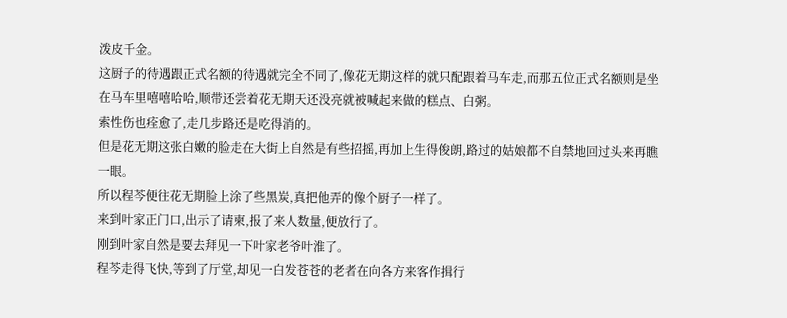泼皮千金。
这厨子的待遇跟正式名额的待遇就完全不同了,像花无期这样的就只配跟着马车走,而那五位正式名额则是坐在马车里嘻嘻哈哈,顺带还尝着花无期天还没亮就被喊起来做的糕点、白粥。
索性伤也痊愈了,走几步路还是吃得消的。
但是花无期这张白嫩的脸走在大街上自然是有些招摇,再加上生得俊朗,路过的姑娘都不自禁地回过头来再瞧一眼。
所以程芩便往花无期脸上涂了些黑炭,真把他弄的像个厨子一样了。
来到叶家正门口,出示了请柬,报了来人数量,便放行了。
刚到叶家自然是要去拜见一下叶家老爷叶淮了。
程芩走得飞快,等到了厅堂,却见一白发苍苍的老者在向各方来客作揖行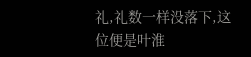礼,礼数一样没落下,这位便是叶淮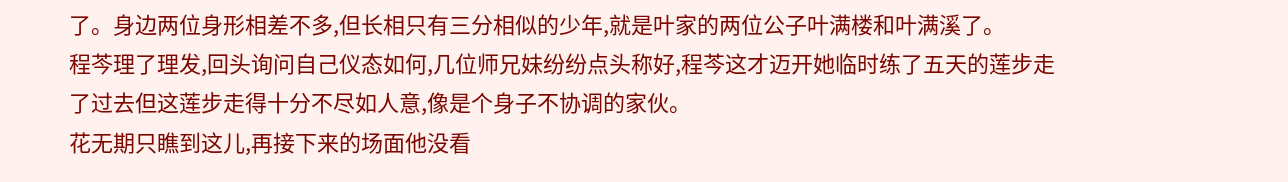了。身边两位身形相差不多,但长相只有三分相似的少年,就是叶家的两位公子叶满楼和叶满溪了。
程芩理了理发,回头询问自己仪态如何,几位师兄妹纷纷点头称好,程芩这才迈开她临时练了五天的莲步走了过去但这莲步走得十分不尽如人意,像是个身子不协调的家伙。
花无期只瞧到这儿,再接下来的场面他没看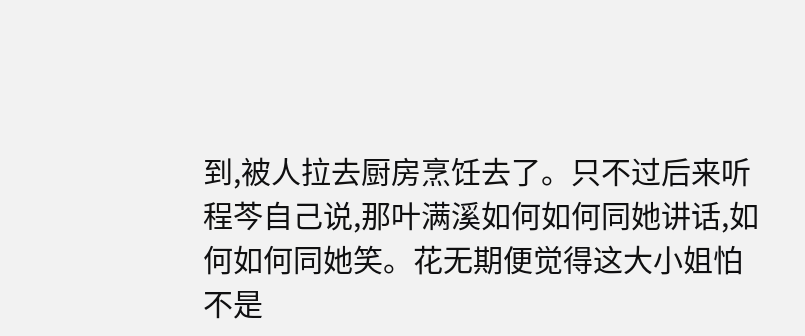到,被人拉去厨房烹饪去了。只不过后来听程芩自己说,那叶满溪如何如何同她讲话,如何如何同她笑。花无期便觉得这大小姐怕不是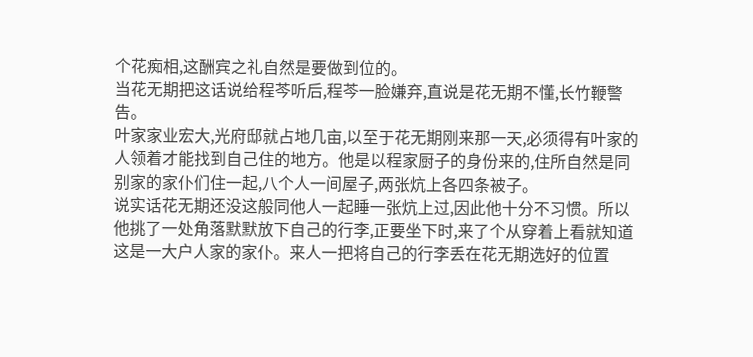个花痴相,这酬宾之礼自然是要做到位的。
当花无期把这话说给程芩听后,程芩一脸嫌弃,直说是花无期不懂,长竹鞭警告。
叶家家业宏大,光府邸就占地几亩,以至于花无期刚来那一天,必须得有叶家的人领着才能找到自己住的地方。他是以程家厨子的身份来的,住所自然是同别家的家仆们住一起,八个人一间屋子,两张炕上各四条被子。
说实话花无期还没这般同他人一起睡一张炕上过,因此他十分不习惯。所以他挑了一处角落默默放下自己的行李,正要坐下时,来了个从穿着上看就知道这是一大户人家的家仆。来人一把将自己的行李丢在花无期选好的位置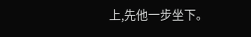上,先他一步坐下。